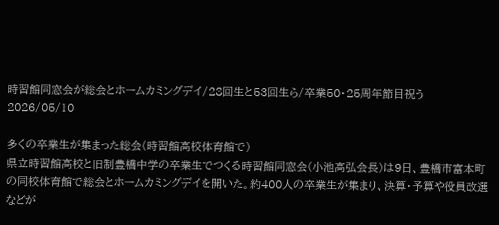時習館同窓会が総会とホームカミングデイ/28回生と53回生ら/卒業50・25周年節目祝う
2026/05/10

多くの卒業生が集まった総会(時習館高校体育館で)
県立時習館高校と旧制豊橋中学の卒業生でつくる時習館同窓会(小池高弘会長)は9日、豊橋市富本町の同校体育館で総会とホームカミングデイを開いた。約400人の卒業生が集まり、決算・予算や役員改選などが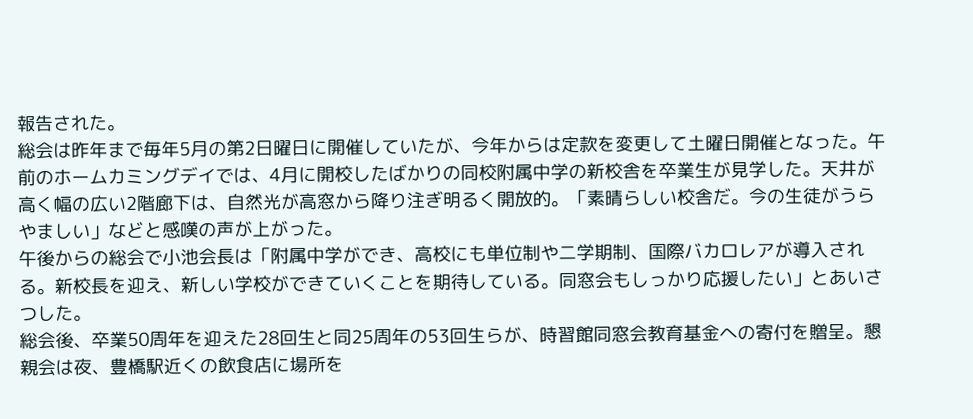報告された。
総会は昨年まで毎年5月の第2日曜日に開催していたが、今年からは定款を変更して土曜日開催となった。午前のホームカミングデイでは、4月に開校したばかりの同校附属中学の新校舎を卒業生が見学した。天井が高く幅の広い2階廊下は、自然光が高窓から降り注ぎ明るく開放的。「素晴らしい校舎だ。今の生徒がうらやましい」などと感嘆の声が上がった。
午後からの総会で小池会長は「附属中学ができ、高校にも単位制や二学期制、国際バカロレアが導入される。新校長を迎え、新しい学校ができていくことを期待している。同窓会もしっかり応援したい」とあいさつした。
総会後、卒業50周年を迎えた28回生と同25周年の53回生らが、時習館同窓会教育基金への寄付を贈呈。懇親会は夜、豊橋駅近くの飲食店に場所を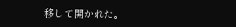移して開かれた。